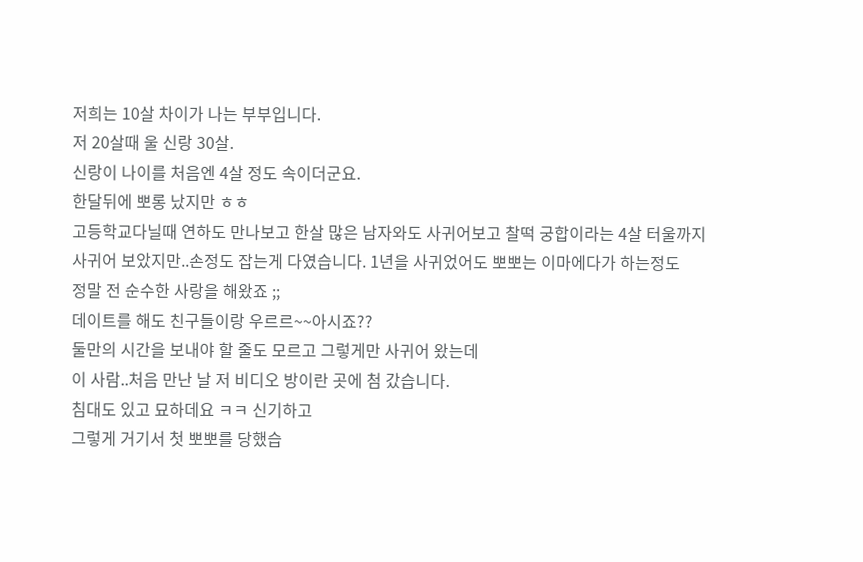저희는 10살 차이가 나는 부부입니다.
저 20살때 울 신랑 30살.
신랑이 나이를 처음엔 4살 정도 속이더군요.
한달뒤에 뽀롱 났지만 ㅎㅎ
고등학교다닐때 연하도 만나보고 한살 많은 남자와도 사귀어보고 찰떡 궁합이라는 4살 터울까지
사귀어 보았지만..손정도 잡는게 다였습니다. 1년을 사귀었어도 뽀뽀는 이마에다가 하는정도
정말 전 순수한 사랑을 해왔죠 ;;
데이트를 해도 친구들이랑 우르르~~아시죠??
둘만의 시간을 보내야 할 줄도 모르고 그렇게만 사귀어 왔는데
이 사람..처음 만난 날 저 비디오 방이란 곳에 첨 갔습니다.
침대도 있고 묘하데요 ㅋㅋ 신기하고
그렇게 거기서 첫 뽀뽀를 당했습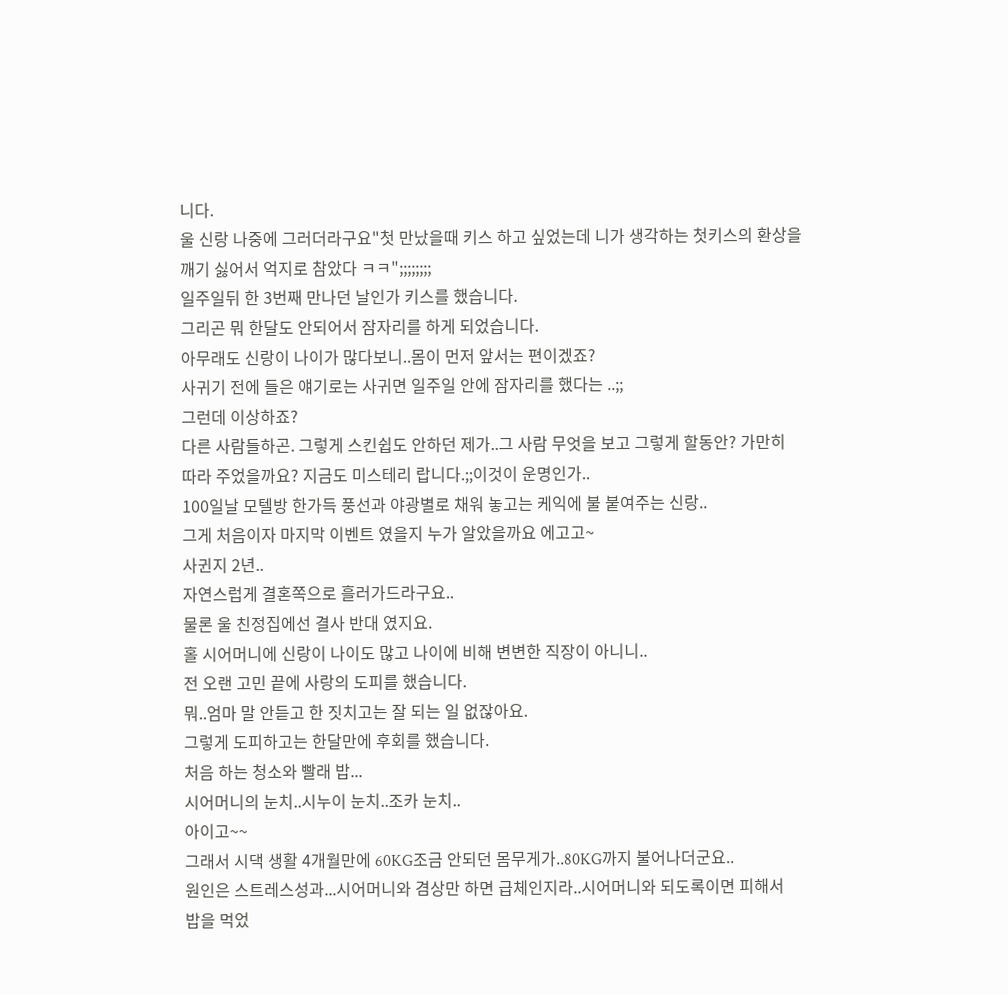니다.
울 신랑 나중에 그러더라구요"첫 만났을때 키스 하고 싶었는데 니가 생각하는 첫키스의 환상을
깨기 싫어서 억지로 참았다 ㅋㅋ";;;;;;;;
일주일뒤 한 3번째 만나던 날인가 키스를 했습니다.
그리곤 뭐 한달도 안되어서 잠자리를 하게 되었습니다.
아무래도 신랑이 나이가 많다보니..몸이 먼저 앞서는 편이겠죠?
사귀기 전에 들은 얘기로는 사귀면 일주일 안에 잠자리를 했다는 ..;;
그런데 이상하죠?
다른 사람들하곤. 그렇게 스킨쉽도 안하던 제가..그 사람 무엇을 보고 그렇게 할동안? 가만히
따라 주었을까요? 지금도 미스테리 랍니다.;;이것이 운명인가..
100일날 모텔방 한가득 풍선과 야광별로 채워 놓고는 케익에 불 붙여주는 신랑..
그게 처음이자 마지막 이벤트 였을지 누가 알았을까요 에고고~
사귄지 2년..
자연스럽게 결혼쪽으로 흘러가드라구요..
물론 울 친정집에선 결사 반대 였지요.
홀 시어머니에 신랑이 나이도 많고 나이에 비해 변변한 직장이 아니니..
전 오랜 고민 끝에 사랑의 도피를 했습니다.
뭐..엄마 말 안듣고 한 짓치고는 잘 되는 일 없잖아요.
그렇게 도피하고는 한달만에 후회를 했습니다.
처음 하는 청소와 빨래 밥...
시어머니의 눈치..시누이 눈치..조카 눈치..
아이고~~
그래서 시댁 생활 4개월만에 60KG조금 안되던 몸무게가..80KG까지 불어나더군요..
원인은 스트레스성과...시어머니와 겸상만 하면 급체인지라..시어머니와 되도록이면 피해서
밥을 먹었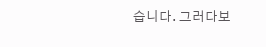습니다. 그러다보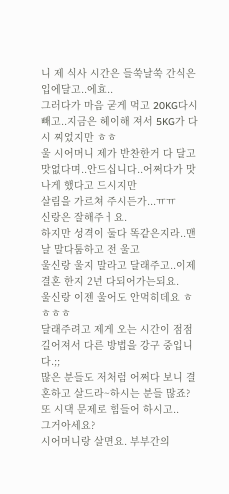니 제 식사 시간은 들쑥날쑥 간식은 입에달고..에효..
그러다가 마음 굳게 먹고 20KG다시 빼고..지금은 헤이해 져서 5KG가 다시 찌었지만 ㅎㅎ
울 시어머니 제가 반찬한거 다 달고 맛없다며..안드십니다..어쩌다가 맛나게 했다고 드시지만
살림을 가르쳐 주시든가...ㅠㅠ
신랑은 잘해주ㅓ요.
하지만 성격이 둘다 똑같은지라..맨날 말다툼하고 전 울고
울신랑 울지 말라고 달래주고..이제 결혼 한지 2년 다되어가는되요.
울신랑 이젠 울어도 안먹히데요 ㅎㅎㅎㅎ
달래주려고 제게 오는 시간이 점점 길어져서 다른 방법을 강구 중입니다.;;
많은 분들도 저처럼 어쩌다 보니 결혼하고 살드라~하시는 분들 많죠?
또 시댁 문제로 힘들어 하시고..
그거아세요?
시어머니랑 살면요. 부부간의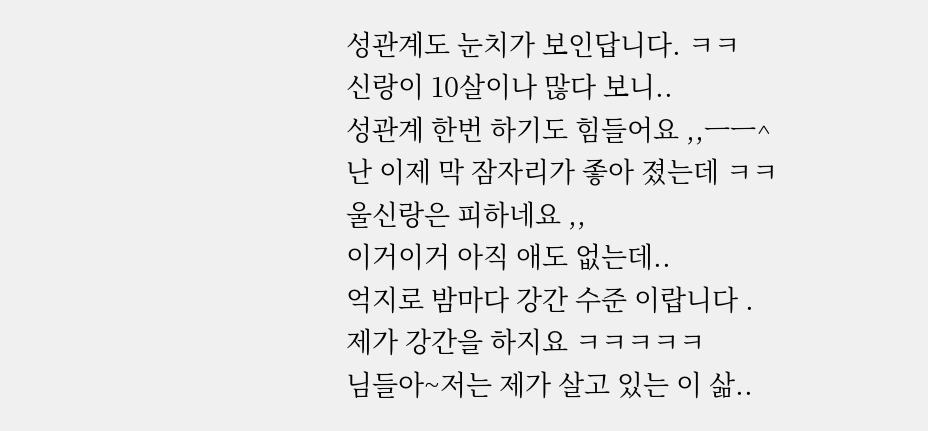성관계도 눈치가 보인답니다. ㅋㅋ
신랑이 10살이나 많다 보니..
성관계 한번 하기도 힘들어요 ,,ㅡㅡ^
난 이제 막 잠자리가 좋아 졌는데 ㅋㅋ 울신랑은 피하네요 ,,
이거이거 아직 애도 없는데..
억지로 밤마다 강간 수준 이랍니다 . 제가 강간을 하지요 ㅋㅋㅋㅋㅋ
님들아~저는 제가 살고 있는 이 삶..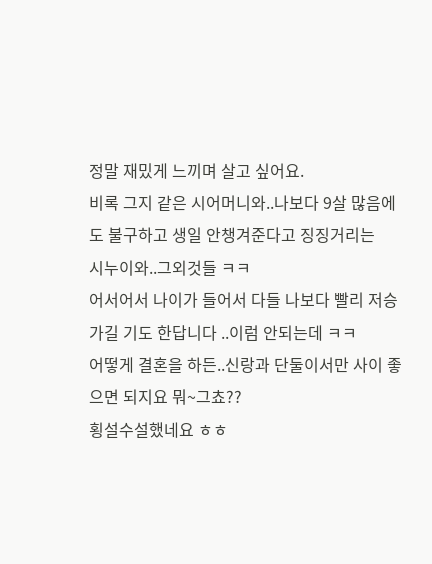정말 재밌게 느끼며 살고 싶어요.
비록 그지 같은 시어머니와..나보다 9살 많음에도 불구하고 생일 안챙겨준다고 징징거리는
시누이와..그외것들 ㅋㅋ
어서어서 나이가 들어서 다들 나보다 빨리 저승가길 기도 한답니다 ..이럼 안되는데 ㅋㅋ
어떻게 결혼을 하든..신랑과 단둘이서만 사이 좋으면 되지요 뭐~그쵸??
횡설수설했네요 ㅎㅎ